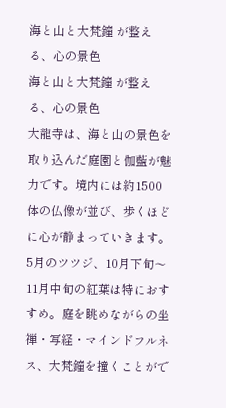海と山と大梵鐘 が整える、心の景色
海と山と大梵鐘 が整える、心の景色
大龍寺は、海と山の景色を取り込んだ庭園と伽藍が魅力です。境内には約1500体の仏像が並び、歩くほどに心が静まっていきます。5月のツツジ、10月下旬〜11月中旬の紅葉は特におすすめ。庭を眺めながらの坐禅・写経・マインドフルネス、大梵鐘を撞くことがで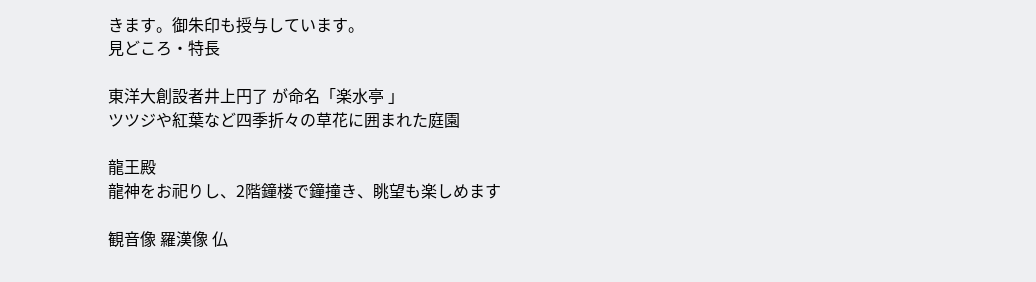きます。御朱印も授与しています。
見どころ・特長

東洋大創設者井上円了 が命名「楽水亭 」
ツツジや紅葉など四季折々の草花に囲まれた庭園

龍王殿
龍神をお祀りし、2階鐘楼で鐘撞き、眺望も楽しめます

観音像 羅漢像 仏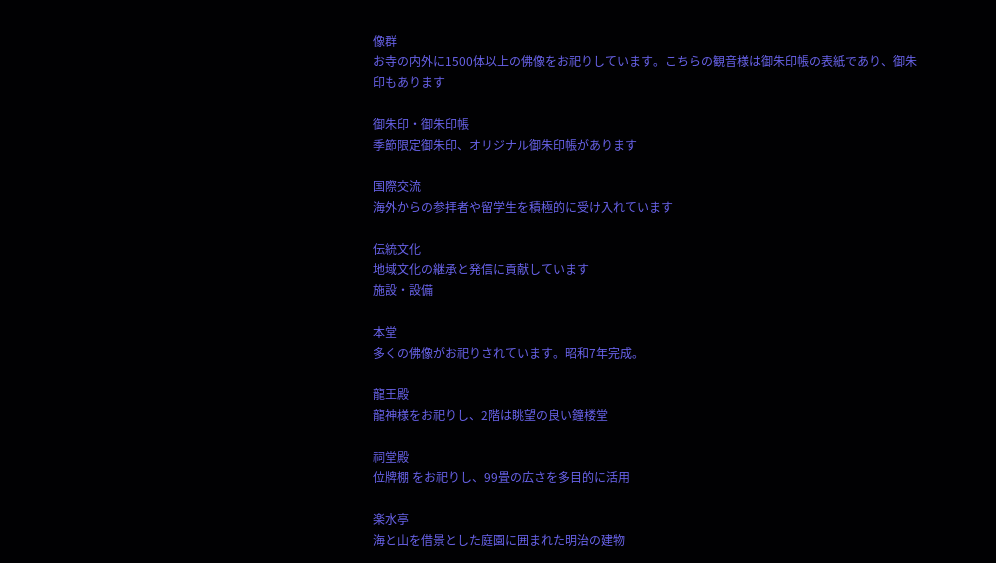像群
お寺の内外に1500体以上の佛像をお祀りしています。こちらの観音様は御朱印帳の表紙であり、御朱印もあります

御朱印・御朱印帳
季節限定御朱印、オリジナル御朱印帳があります

国際交流
海外からの参拝者や留学生を積極的に受け入れています

伝統文化
地域文化の継承と発信に貢献しています
施設・設備

本堂
多くの佛像がお祀りされています。昭和7年完成。

龍王殿
龍神様をお祀りし、2階は眺望の良い鐘楼堂

祠堂殿
位牌棚 をお祀りし、99畳の広さを多目的に活用

楽水亭
海と山を借景とした庭園に囲まれた明治の建物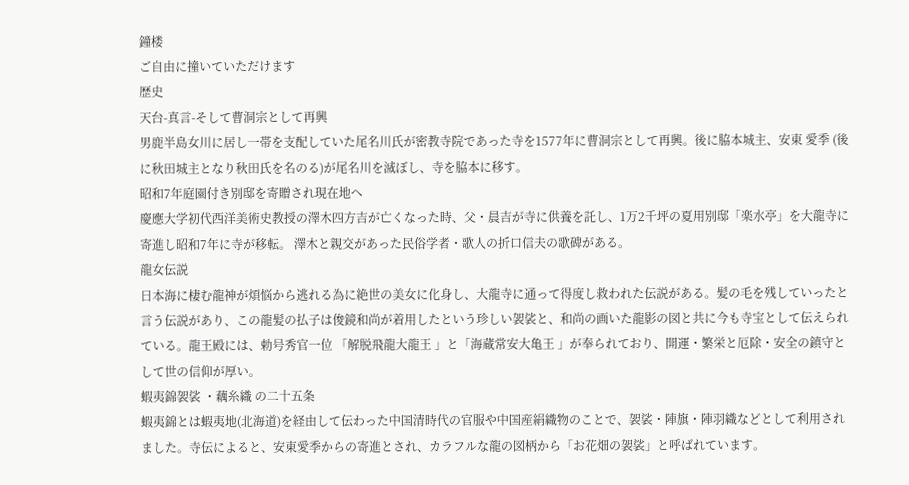鐘楼
ご自由に撞いていただけます
歴史
天台-真言-そして曹洞宗として再興
男鹿半島女川に居し一帯を支配していた尾名川氏が密教寺院であった寺を1577年に曹洞宗として再興。後に脇本城主、安東 愛季 (後に秋田城主となり秋田氏を名のる)が尾名川を滅ぼし、寺を脇本に移す。
昭和7年庭園付き別邸を寄贈され現在地へ
慶應大学初代西洋美術史教授の澤木四方吉が亡くなった時、父・晨吉が寺に供養を託し、1万2千坪の夏用別邸「楽水亭」を大龍寺に寄進し昭和7年に寺が移転。 澤木と親交があった民俗学者・歌人の折口信夫の歌碑がある。
龍女伝説
日本海に棲む龍神が煩悩から逃れる為に絶世の美女に化身し、大龍寺に通って得度し救われた伝説がある。髪の毛を残していったと言う伝説があり、この龍髪の払子は俊鏡和尚が着用したという珍しい袈裟と、和尚の画いた龍影の図と共に今も寺宝として伝えられている。龍王殿には、勅号秀官一位 「解脱飛龍大龍王 」と「海蔵常安大亀王 」が奉られており、開運・繁栄と厄除・安全の鎮守として世の信仰が厚い。
蝦夷錦袈裟 ・藕糸織 の二十五条
蝦夷錦とは蝦夷地(北海道)を経由して伝わった中国清時代の官服や中国産絹織物のことで、袈裟・陣旗・陣羽織などとして利用されました。寺伝によると、安東愛季からの寄進とされ、カラフルな龍の図柄から「お花畑の袈裟」と呼ばれています。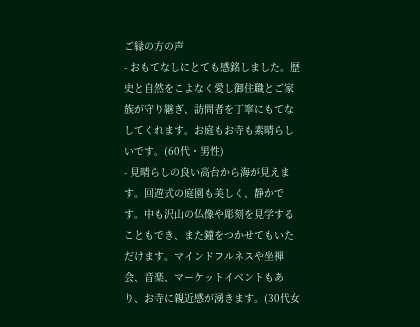ご縁の方の声
- おもてなしにとても感銘しました。歴史と自然をこよなく愛し御住職とご家族が守り継ぎ、訪問者を丁寧にもてなしてくれます。お庭もお寺も素晴らしいです。(60代・男性)
- 見晴らしの良い高台から海が見えます。回遊式の庭園も美しく、静かです。中も沢山の仏像や彫刻を見学することもでき、また鐘をつかせてもいただけます。マインドフルネスや坐禅会、音楽、マーケットイベントもあり、お寺に親近感が湧きます。(30代女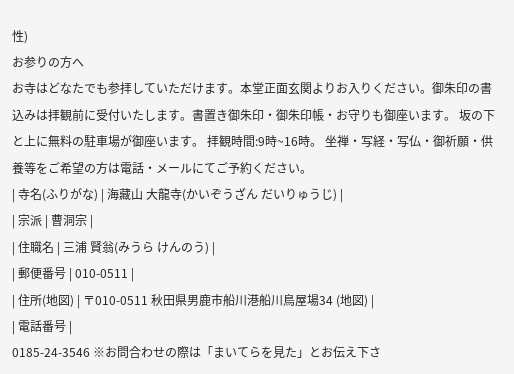性)
お参りの方へ
お寺はどなたでも参拝していただけます。本堂正面玄関よりお入りください。御朱印の書込みは拝観前に受付いたします。書置き御朱印・御朱印帳・お守りも御座います。 坂の下と上に無料の駐車場が御座います。 拝観時間:9時~16時。 坐禅・写経・写仏・御祈願・供養等をご希望の方は電話・メールにてご予約ください。
| 寺名(ふりがな) | 海藏山 大龍寺(かいぞうざん だいりゅうじ) |
| 宗派 | 曹洞宗 |
| 住職名 | 三浦 賢翁(みうら けんのう) |
| 郵便番号 | 010-0511 |
| 住所(地図) | 〒010-0511 秋田県男鹿市船川港船川鳥屋場34 (地図) |
| 電話番号 |
0185-24-3546 ※お問合わせの際は「まいてらを見た」とお伝え下さ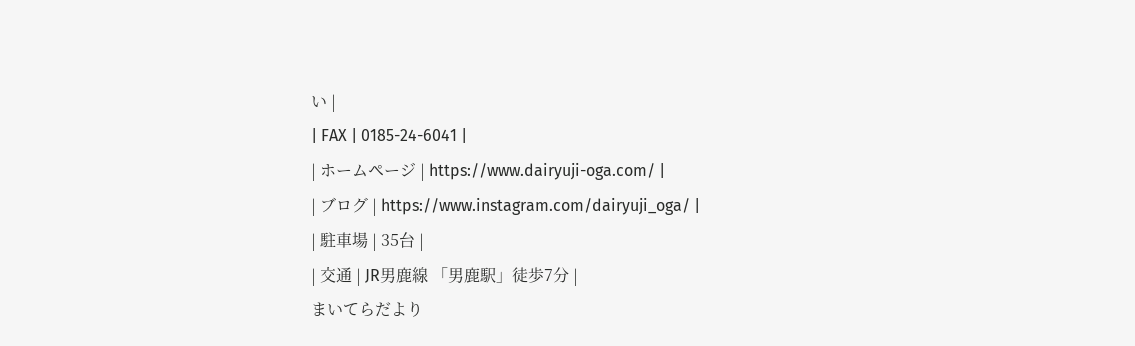い |
| FAX | 0185-24-6041 |
| ホームページ | https://www.dairyuji-oga.com/ |
| ブログ | https://www.instagram.com/dairyuji_oga/ |
| 駐車場 | 35台 |
| 交通 | JR男鹿線 「男鹿駅」徒歩7分 |
まいてらだより